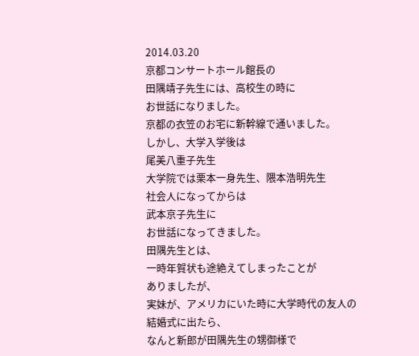2014.03.20
京都コンサートホール館長の
田隅靖子先生には、高校生の時に
お世話になりました。
京都の衣笠のお宅に新幹線で通いました。
しかし、大学入学後は
尾美八重子先生
大学院では栗本一身先生、隈本浩明先生
社会人になってからは
武本京子先生に
お世話になってきました。
田隅先生とは、
一時年賀状も途絶えてしまったことが
ありましたが、
実妹が、アメリカにいた時に大学時代の友人の結婚式に出たら、
なんと新郎が田隅先生の甥御様で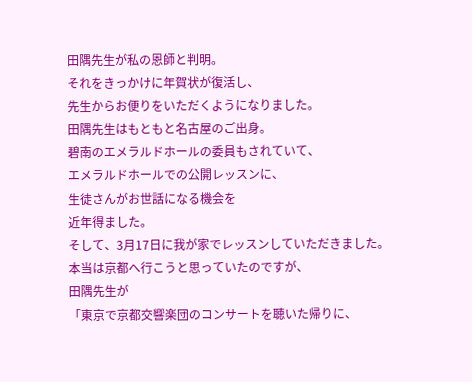田隅先生が私の恩師と判明。
それをきっかけに年賀状が復活し、
先生からお便りをいただくようになりました。
田隅先生はもともと名古屋のご出身。
碧南のエメラルドホールの委員もされていて、
エメラルドホールでの公開レッスンに、
生徒さんがお世話になる機会を
近年得ました。
そして、3月17日に我が家でレッスンしていただきました。
本当は京都へ行こうと思っていたのですが、
田隅先生が
「東京で京都交響楽団のコンサートを聴いた帰りに、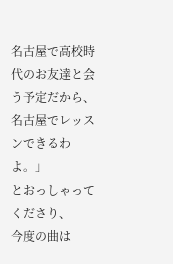名古屋で高校時代のお友達と会う予定だから、
名古屋でレッスンできるわよ。」
とおっしゃってくださり、
今度の曲は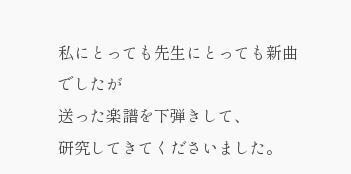私にとっても先生にとっても新曲でしたが
送った楽譜を下弾きして、
研究してきてくださいました。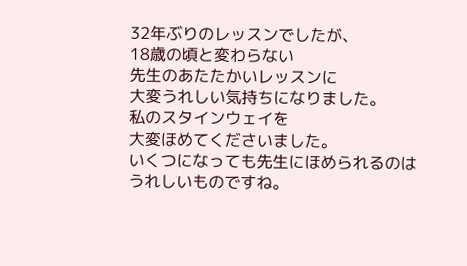32年ぶりのレッスンでしたが、
18歳の頃と変わらない
先生のあたたかいレッスンに
大変うれしい気持ちになりました。
私のスタインウェイを
大変ほめてくださいました。
いくつになっても先生にほめられるのは
うれしいものですね。